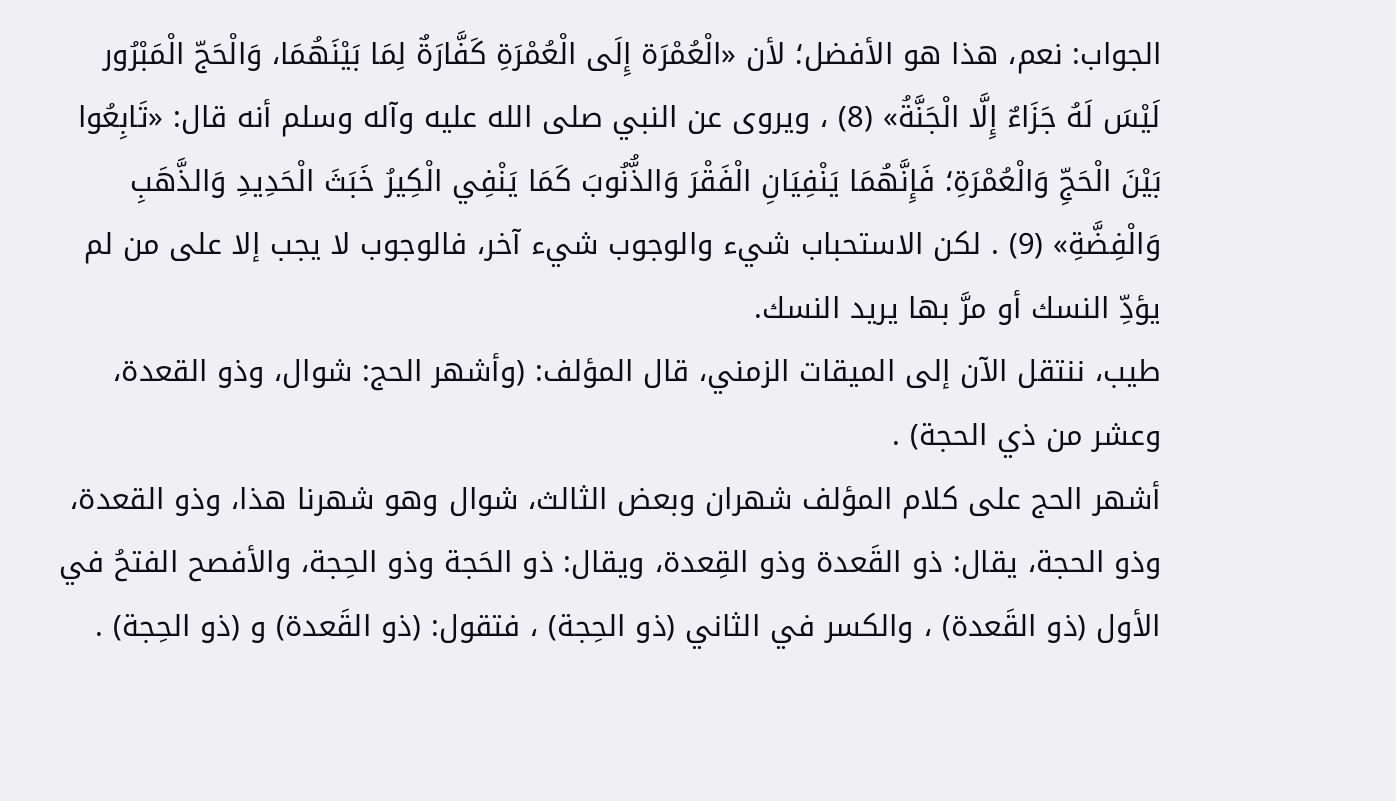الجواب: نعم، هذا هو الأفضل؛ لأن «الْعُمْرَة إِلَى الْعُمْرَةِ كَفَّارَةٌ لِمَا بَيْنَهُمَا، وَالْحَجّ الْمَبْرُور لَيْسَ لَهُ جَزَاءٌ إِلَّا الْجَنَّةُ» (8) ، ويروى عن النبي صلى الله عليه وآله وسلم أنه قال: «تَابِعُوا بَيْنَ الْحَجِّ وَالْعُمْرَةِ؛ فَإِنَّهُمَا يَنْفِيَانِ الْفَقْرَ وَالذُّنُوبَ كَمَا يَنْفِي الْكِيرُ خَبَثَ الْحَدِيدِ وَالذَّهَبِ وَالْفِضَّةِ» (9) . لكن الاستحباب شيء والوجوب شيء آخر، فالوجوب لا يجب إلا على من لم يؤدِّ النسك أو مرَّ بها يريد النسك.
طيب، ننتقل الآن إلى الميقات الزمني، قال المؤلف: (وأشهر الحج: شوال، وذو القعدة، وعشر من ذي الحجة) .
أشهر الحج على كلام المؤلف شهران وبعض الثالث، شوال وهو شهرنا هذا، وذو القعدة، وذو الحجة، يقال: ذو القَعدة وذو القِعدة، ويقال: ذو الحَجة وذو الحِجة، والأفصح الفتحُ في الأول (ذو القَعدة) ، والكسر في الثاني (ذو الحِجة) ، فتقول: (ذو القَعدة) و (ذو الحِجة) .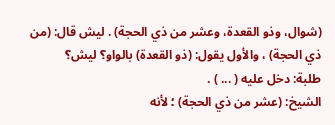(شوال، وذو القعدة، وعشر من ذي الحجة) . ليش قال: (من ذي الحجة) ، والأول يقول: (ذو القعدة) بالواو؟ ليش؟
طلبة: دخل عليه ( ... ) .
الشيخ: (عشر من ذي الحجة) ؛ لأنه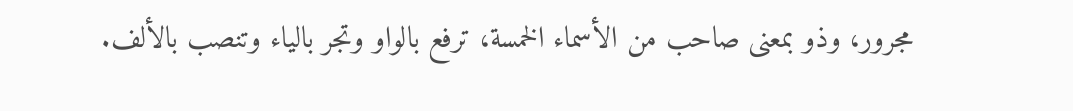مجرور، وذو بمعنى صاحب من الأسماء الخمسة، ترفع بالواو وتجر بالياء وتنصب بالألف.